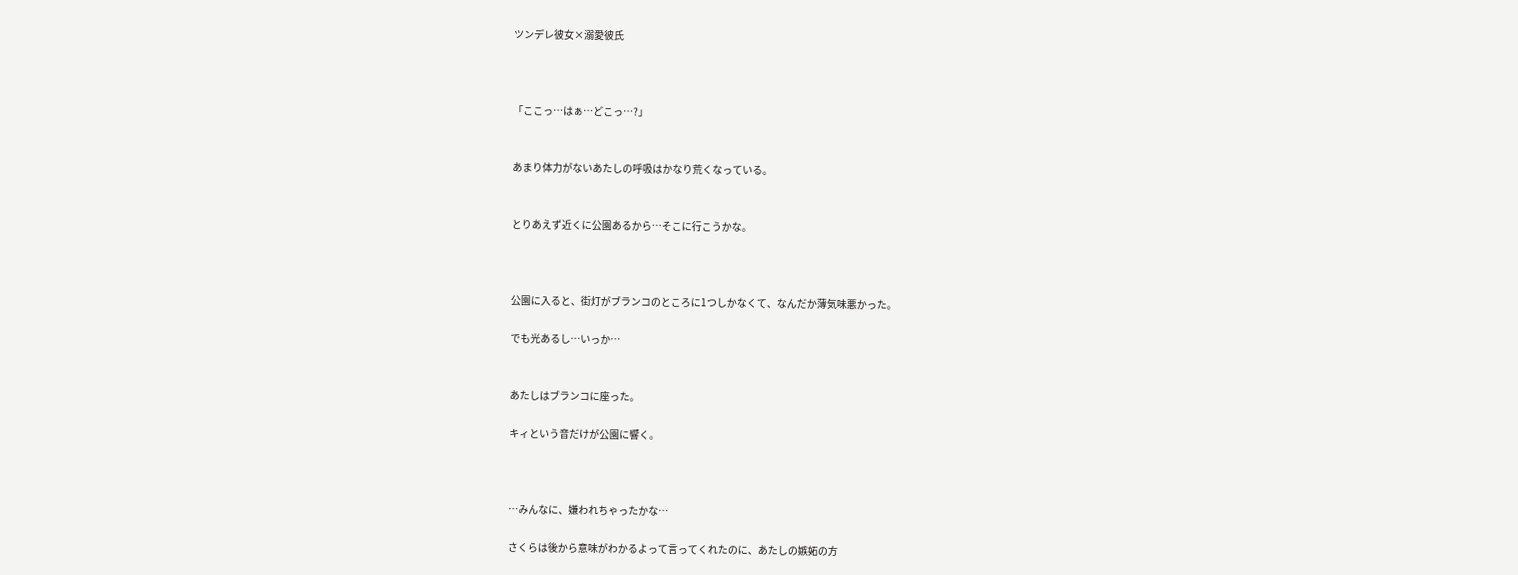ツンデレ彼女×溺愛彼氏



「ここっ…はぁ…どこっ…?」


あまり体力がないあたしの呼吸はかなり荒くなっている。


とりあえず近くに公園あるから…そこに行こうかな。



公園に入ると、街灯がブランコのところに1つしかなくて、なんだか薄気味悪かった。

でも光あるし…いっか…


あたしはブランコに座った。

キィという音だけが公園に響く。



…みんなに、嫌われちゃったかな…

さくらは後から意味がわかるよって言ってくれたのに、あたしの嫉妬の方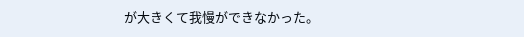が大きくて我慢ができなかった。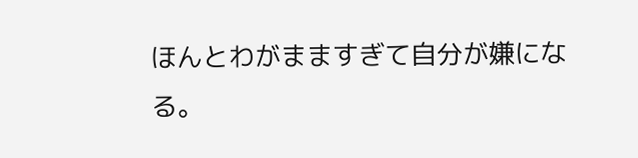ほんとわがまますぎて自分が嫌になる。